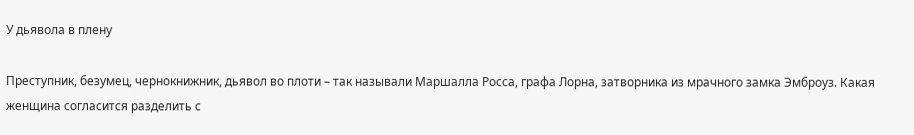У дьявола в плену

Преступник, безумец, чернокнижник, дьявол во плоти – так называли Маршалла Росса, графа Лорна, затворника из мрачного замка Эмброуз. Какая женщина согласится разделить с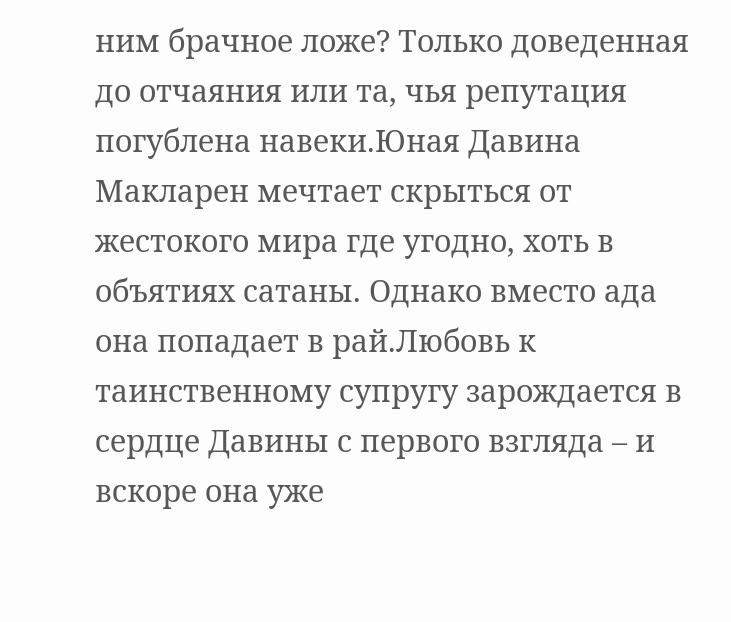ним брачное ложе? Только доведенная до отчаяния или та, чья репутация погублена навеки.Юная Давина Макларен мечтает скрыться от жестокого мира где угодно, хоть в объятиях сатаны. Однако вместо ада она попадает в рай.Любовь к таинственному супругу зарождается в сердце Давины с первого взгляда – и вскоре она уже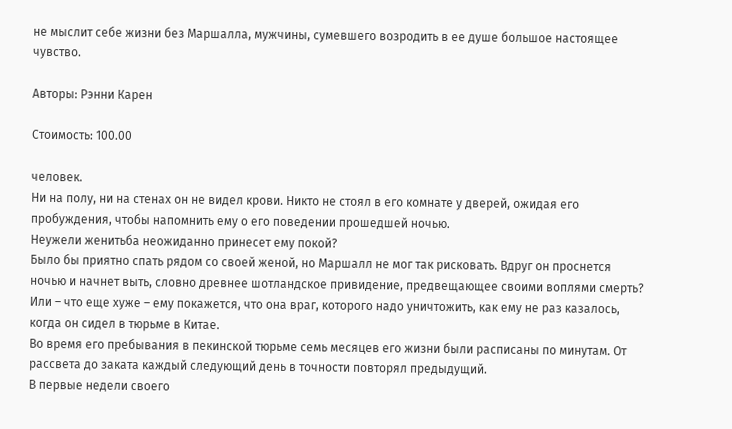не мыслит себе жизни без Маршалла, мужчины, сумевшего возродить в ее душе большое настоящее чувство.

Авторы: Рэнни Карен

Стоимость: 100.00

человек.
Ни на полу, ни на стенах он не видел крови. Никто не стоял в его комнате у дверей, ожидая его пробуждения, чтобы напомнить ему о его поведении прошедшей ночью.
Неужели женитьба неожиданно принесет ему покой?
Было бы приятно спать рядом со своей женой, но Маршалл не мог так рисковать. Вдруг он проснется ночью и начнет выть, словно древнее шотландское привидение, предвещающее своими воплями смерть? Или – что еще хуже – ему покажется, что она враг, которого надо уничтожить, как ему не раз казалось, когда он сидел в тюрьме в Китае.
Во время его пребывания в пекинской тюрьме семь месяцев его жизни были расписаны по минутам. От рассвета до заката каждый следующий день в точности повторял предыдущий.
В первые недели своего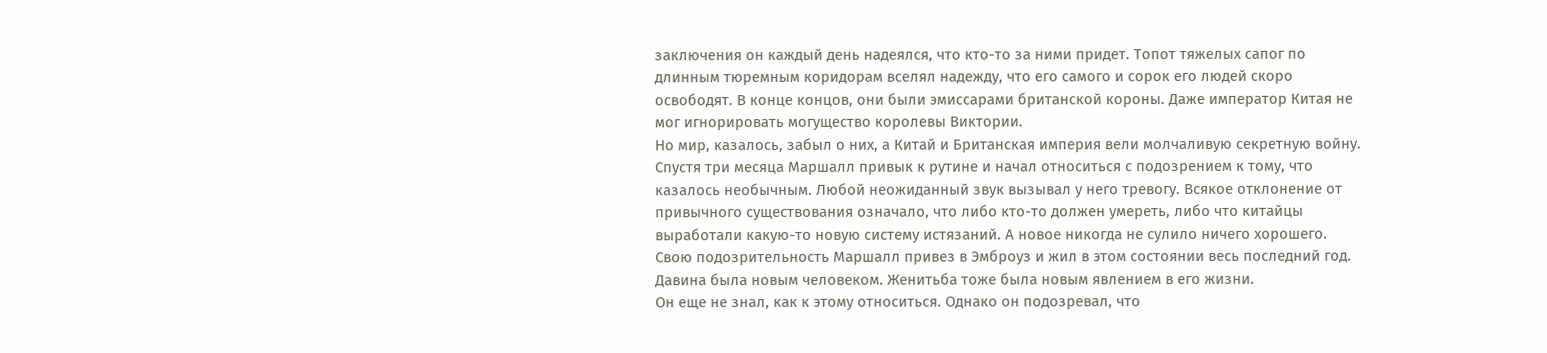заключения он каждый день надеялся, что кто-то за ними придет. Топот тяжелых сапог по длинным тюремным коридорам вселял надежду, что его самого и сорок его людей скоро освободят. В конце концов, они были эмиссарами британской короны. Даже император Китая не мог игнорировать могущество королевы Виктории.
Но мир, казалось, забыл о них, а Китай и Британская империя вели молчаливую секретную войну.
Спустя три месяца Маршалл привык к рутине и начал относиться с подозрением к тому, что казалось необычным. Любой неожиданный звук вызывал у него тревогу. Всякое отклонение от привычного существования означало, что либо кто-то должен умереть, либо что китайцы выработали какую-то новую систему истязаний. А новое никогда не сулило ничего хорошего.
Свою подозрительность Маршалл привез в Эмброуз и жил в этом состоянии весь последний год.
Давина была новым человеком. Женитьба тоже была новым явлением в его жизни.
Он еще не знал, как к этому относиться. Однако он подозревал, что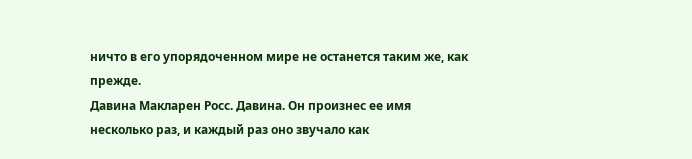ничто в его упорядоченном мире не останется таким же, как прежде.
Давина Макларен Росс. Давина. Он произнес ее имя несколько раз, и каждый раз оно звучало как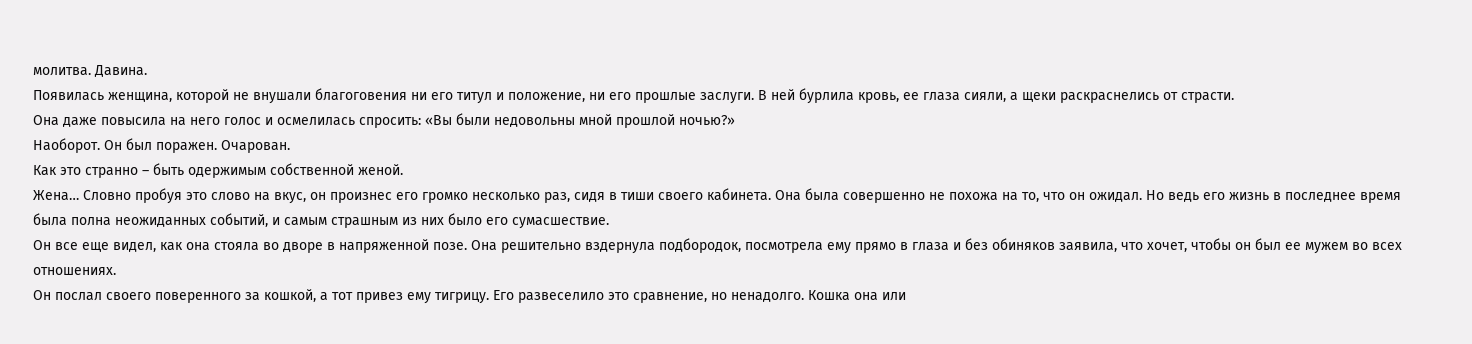молитва. Давина.
Появилась женщина, которой не внушали благоговения ни его титул и положение, ни его прошлые заслуги. В ней бурлила кровь, ее глаза сияли, а щеки раскраснелись от страсти.
Она даже повысила на него голос и осмелилась спросить: «Вы были недовольны мной прошлой ночью?»
Наоборот. Он был поражен. Очарован.
Как это странно – быть одержимым собственной женой.
Жена… Словно пробуя это слово на вкус, он произнес его громко несколько раз, сидя в тиши своего кабинета. Она была совершенно не похожа на то, что он ожидал. Но ведь его жизнь в последнее время была полна неожиданных событий, и самым страшным из них было его сумасшествие.
Он все еще видел, как она стояла во дворе в напряженной позе. Она решительно вздернула подбородок, посмотрела ему прямо в глаза и без обиняков заявила, что хочет, чтобы он был ее мужем во всех отношениях.
Он послал своего поверенного за кошкой, а тот привез ему тигрицу. Его развеселило это сравнение, но ненадолго. Кошка она или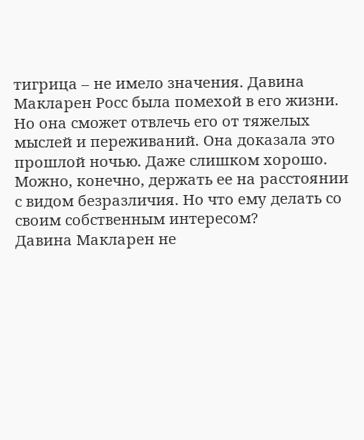тигрица – не имело значения. Давина Макларен Росс была помехой в его жизни. Но она сможет отвлечь его от тяжелых мыслей и переживаний. Она доказала это прошлой ночью. Даже слишком хорошо.
Можно, конечно, держать ее на расстоянии с видом безразличия. Но что ему делать со своим собственным интересом?
Давина Макларен не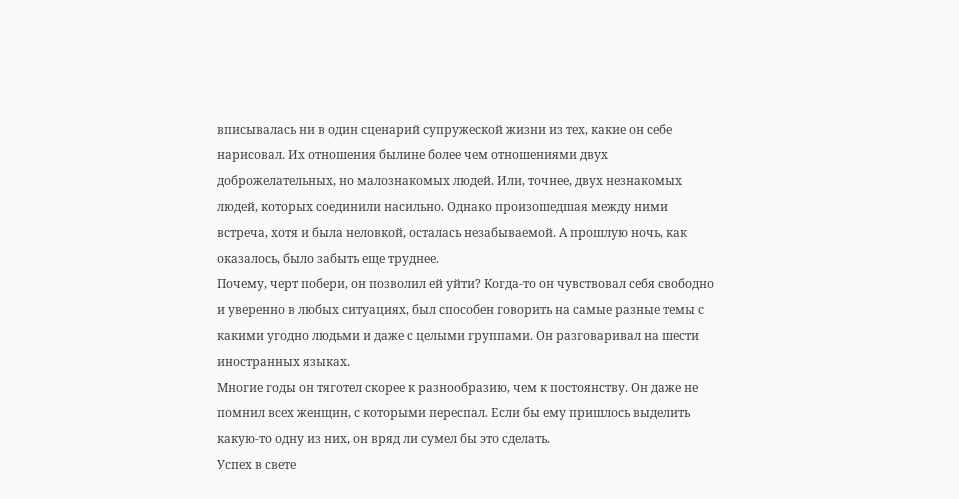вписывалась ни в один сценарий супружеской жизни из тех, какие он себе нарисовал. Их отношения былине более чем отношениями двух доброжелательных, но малознакомых людей. Или, точнее, двух незнакомых людей, которых соединили насильно. Однако произошедшая между ними встреча, хотя и была неловкой, осталась незабываемой. А прошлую ночь, как оказалось, было забыть еще труднее.
Почему, черт побери, он позволил ей уйти? Когда-то он чувствовал себя свободно и уверенно в любых ситуациях, был способен говорить на самые разные темы с какими угодно людьми и даже с целыми группами. Он разговаривал на шести иностранных языках.
Многие годы он тяготел скорее к разнообразию, чем к постоянству. Он даже не помнил всех женщин, с которыми переспал. Если бы ему пришлось выделить какую-то одну из них, он вряд ли сумел бы это сделать.
Успех в свете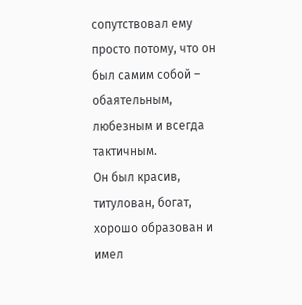сопутствовал ему просто потому, что он был самим собой – обаятельным, любезным и всегда тактичным.
Он был красив, титулован, богат, хорошо образован и имел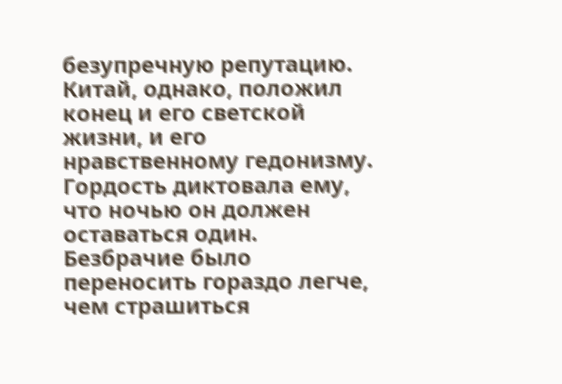безупречную репутацию.
Китай, однако, положил конец и его светской жизни, и его нравственному гедонизму. Гордость диктовала ему, что ночью он должен оставаться один. Безбрачие было переносить гораздо легче, чем страшиться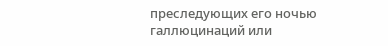преследующих его ночью галлюцинаций или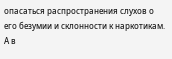опасаться распространения слухов о его безумии и склонности к наркотикам.
А в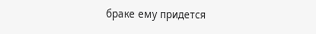браке ему придется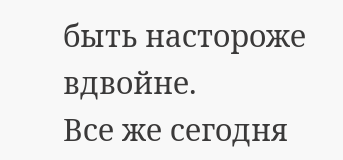быть настороже вдвойне.
Все же сегодня